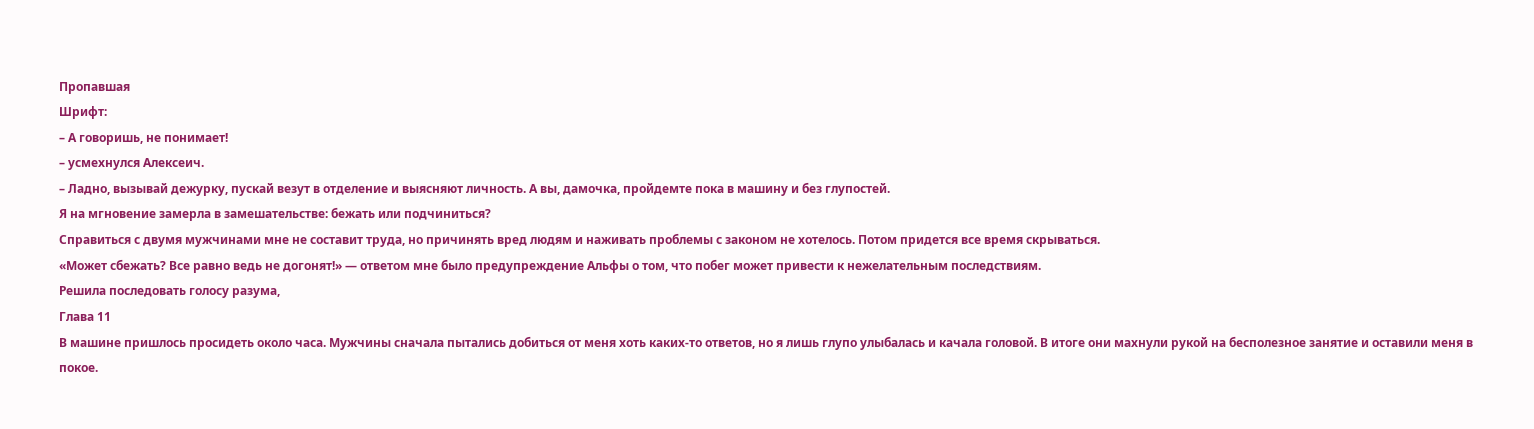Пропавшая
Шрифт:
– А говоришь, не понимает!
– усмехнулся Алексеич.
– Ладно, вызывай дежурку, пускай везут в отделение и выясняют личность. А вы, дамочка, пройдемте пока в машину и без глупостей.
Я на мгновение замерла в замешательстве: бежать или подчиниться?
Справиться с двумя мужчинами мне не составит труда, но причинять вред людям и наживать проблемы с законом не хотелось. Потом придется все время скрываться.
«Может сбежать? Все равно ведь не догонят!» — ответом мне было предупреждение Альфы о том, что побег может привести к нежелательным последствиям.
Решила последовать голосу разума,
Глава 11
В машине пришлось просидеть около часа. Мужчины сначала пытались добиться от меня хоть каких-то ответов, но я лишь глупо улыбалась и качала головой. В итоге они махнули рукой на бесполезное занятие и оставили меня в покое.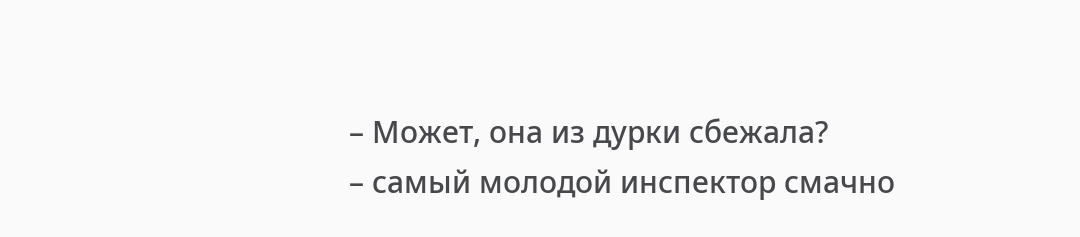– Может, она из дурки сбежала?
– самый молодой инспектор смачно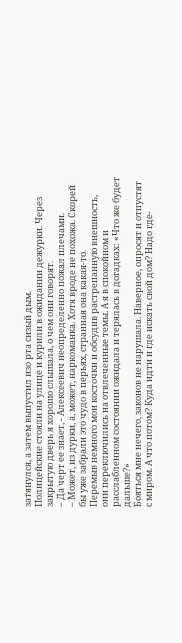затянулся, а затем выпустил изо рта сизый дым.
Полицейские стояли на улице и курили в ожидании дежурки. Через закрытую дверь я хорошо слышала, о чем они говорят.
– Да черт ее знает, - Алексеевич неопределенно пожал плечами.
– Может, из дурки, а, может, наркоманка. Хотя вроде не похожа. Скорей бы уже забрали это чудо в перьях, странная она какая-то.
Перемыв немного мои косточки и обсудив растрепанную внешность, они переключились на отвлеченные темы. А я в спокойном и расслабленном состоянии ожидала и терялась в догадках: «Что же будет дальше?»
Бояться мне нечего, законов не нарушала. Наверное, опросят и отпустят с миром. А что потом? Куда идти и где искать свой дом? Надо где-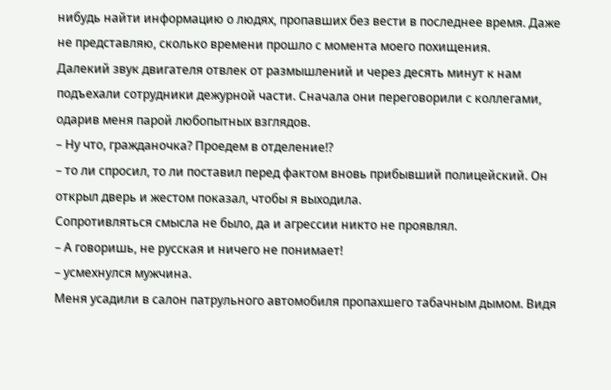нибудь найти информацию о людях, пропавших без вести в последнее время. Даже не представляю, сколько времени прошло с момента моего похищения.
Далекий звук двигателя отвлек от размышлений и через десять минут к нам подъехали сотрудники дежурной части. Сначала они переговорили с коллегами, одарив меня парой любопытных взглядов.
– Ну что, гражданочка? Проедем в отделение!?
– то ли спросил, то ли поставил перед фактом вновь прибывший полицейский. Он открыл дверь и жестом показал, чтобы я выходила.
Сопротивляться смысла не было, да и агрессии никто не проявлял.
– А говоришь, не русская и ничего не понимает!
– усмехнулся мужчина.
Меня усадили в салон патрульного автомобиля пропахшего табачным дымом. Видя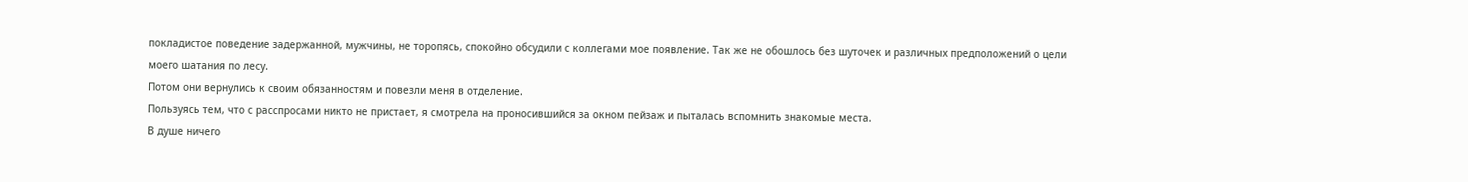покладистое поведение задержанной, мужчины, не торопясь, спокойно обсудили с коллегами мое появление. Так же не обошлось без шуточек и различных предположений о цели моего шатания по лесу.
Потом они вернулись к своим обязанностям и повезли меня в отделение.
Пользуясь тем, что с расспросами никто не пристает, я смотрела на проносившийся за окном пейзаж и пыталась вспомнить знакомые места.
В душе ничего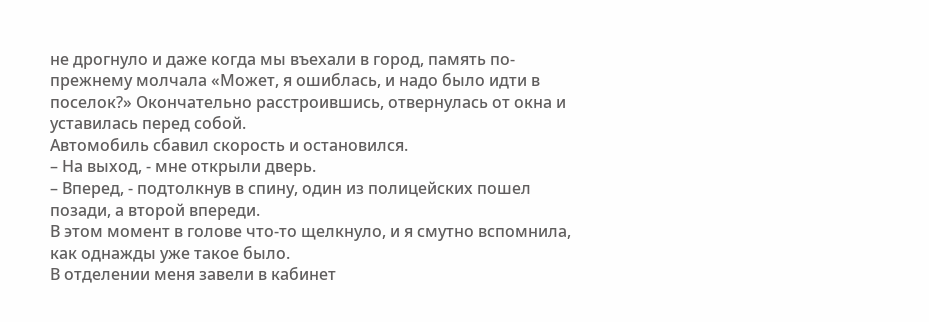не дрогнуло и даже когда мы въехали в город, память по-прежнему молчала «Может, я ошиблась, и надо было идти в поселок?» Окончательно расстроившись, отвернулась от окна и уставилась перед собой.
Автомобиль сбавил скорость и остановился.
– На выход, - мне открыли дверь.
– Вперед, - подтолкнув в спину, один из полицейских пошел позади, а второй впереди.
В этом момент в голове что-то щелкнуло, и я смутно вспомнила, как однажды уже такое было.
В отделении меня завели в кабинет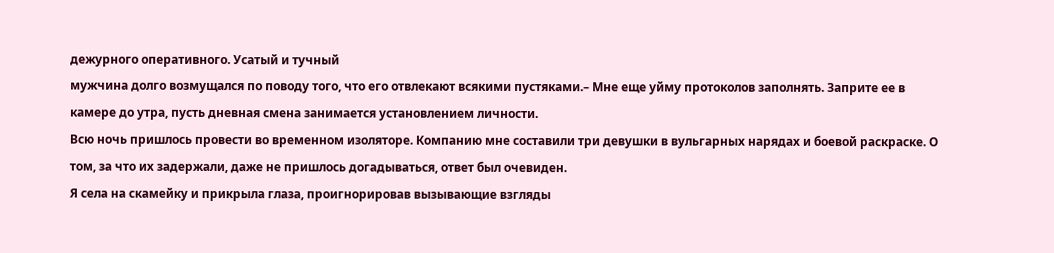дежурного оперативного. Усатый и тучный
мужчина долго возмущался по поводу того, что его отвлекают всякими пустяками.– Мне еще уйму протоколов заполнять. Заприте ее в камере до утра, пусть дневная смена занимается установлением личности.
Всю ночь пришлось провести во временном изоляторе. Компанию мне составили три девушки в вульгарных нарядах и боевой раскраске. О том, за что их задержали, даже не пришлось догадываться, ответ был очевиден.
Я села на скамейку и прикрыла глаза, проигнорировав вызывающие взгляды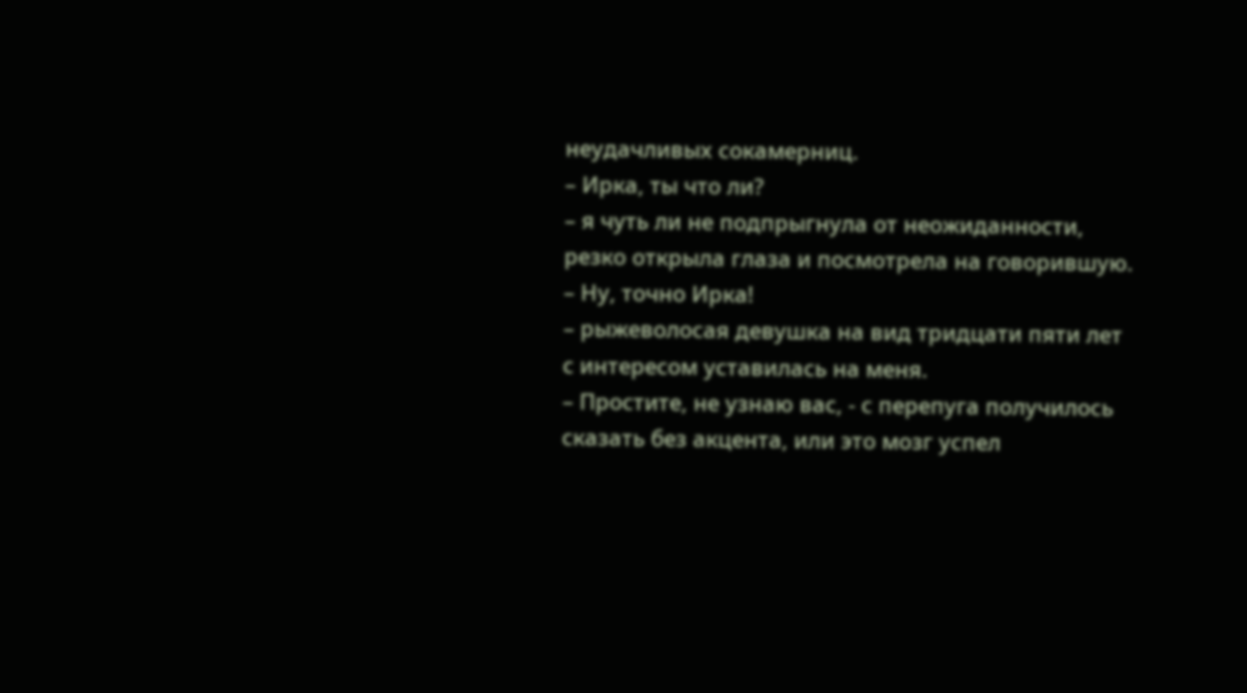неудачливых сокамерниц.
– Ирка, ты что ли?
– я чуть ли не подпрыгнула от неожиданности, резко открыла глаза и посмотрела на говорившую.
– Ну, точно Ирка!
– рыжеволосая девушка на вид тридцати пяти лет с интересом уставилась на меня.
– Простите, не узнаю вас, - с перепуга получилось сказать без акцента, или это мозг успел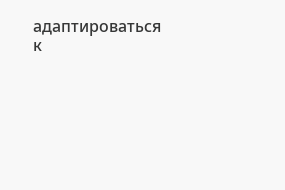адаптироваться к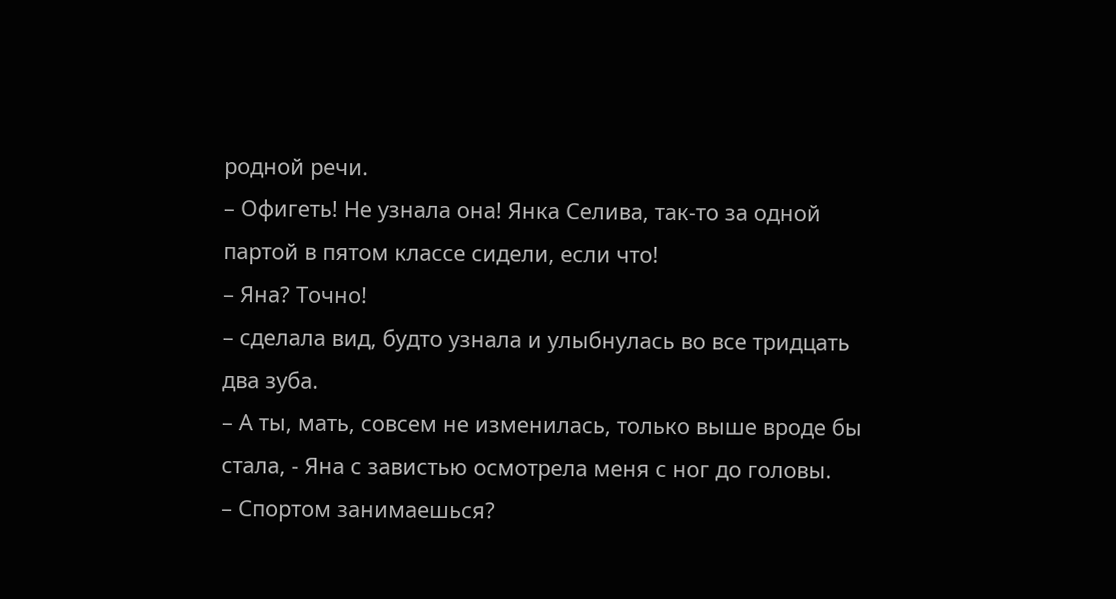родной речи.
– Офигеть! Не узнала она! Янка Селива, так-то за одной партой в пятом классе сидели, если что!
– Яна? Точно!
– сделала вид, будто узнала и улыбнулась во все тридцать два зуба.
– А ты, мать, совсем не изменилась, только выше вроде бы стала, - Яна с завистью осмотрела меня с ног до головы.
– Спортом занимаешься?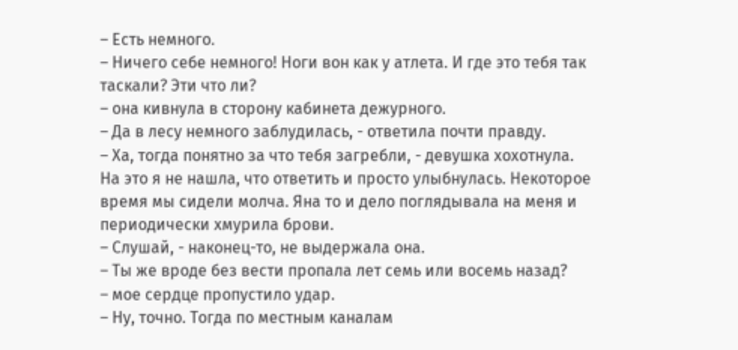– Есть немного.
– Ничего себе немного! Ноги вон как у атлета. И где это тебя так таскали? Эти что ли?
– она кивнула в сторону кабинета дежурного.
– Да в лесу немного заблудилась, - ответила почти правду.
– Ха, тогда понятно за что тебя загребли, - девушка хохотнула.
На это я не нашла, что ответить и просто улыбнулась. Некоторое время мы сидели молча. Яна то и дело поглядывала на меня и периодически хмурила брови.
– Слушай, - наконец-то, не выдержала она.
– Ты же вроде без вести пропала лет семь или восемь назад?
– мое сердце пропустило удар.
– Ну, точно. Тогда по местным каналам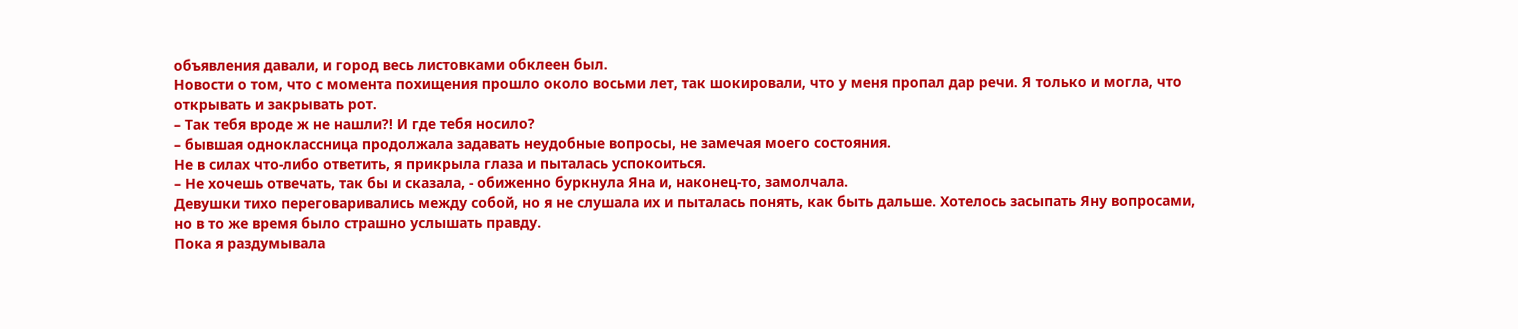объявления давали, и город весь листовками обклеен был.
Новости о том, что с момента похищения прошло около восьми лет, так шокировали, что у меня пропал дар речи. Я только и могла, что открывать и закрывать рот.
– Так тебя вроде ж не нашли?! И где тебя носило?
– бывшая одноклассница продолжала задавать неудобные вопросы, не замечая моего состояния.
Не в силах что-либо ответить, я прикрыла глаза и пыталась успокоиться.
– Не хочешь отвечать, так бы и сказала, - обиженно буркнула Яна и, наконец-то, замолчала.
Девушки тихо переговаривались между собой, но я не слушала их и пыталась понять, как быть дальше. Хотелось засыпать Яну вопросами, но в то же время было страшно услышать правду.
Пока я раздумывала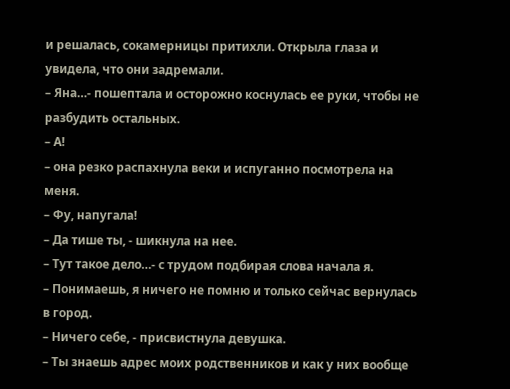и решалась, сокамерницы притихли. Открыла глаза и увидела, что они задремали.
– Яна…- пошептала и осторожно коснулась ее руки, чтобы не разбудить остальных.
– А!
– она резко распахнула веки и испуганно посмотрела на меня.
– Фу, напугала!
– Да тише ты, - шикнула на нее.
– Тут такое дело…- с трудом подбирая слова начала я.
– Понимаешь, я ничего не помню и только сейчас вернулась в город.
– Ничего себе, - присвистнула девушка.
– Ты знаешь адрес моих родственников и как у них вообще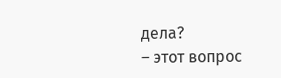дела?
– этот вопрос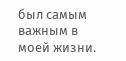был самым важным в моей жизни.